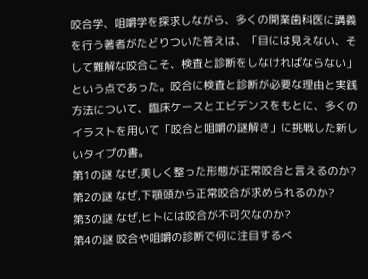咬合学、咀嚼学を探求しながら、多くの開業歯科医に講義を行う著者がたどりついた答えは、「目には見えない、そして難解な咬合こそ、検査と診断をしなければならない」という点であった。咬合に検査と診断が必要な理由と実践方法について、臨床ケースとエビデンスをもとに、多くのイラストを用いて「咬合と咀嚼の謎解き」に挑戦した新しいタイプの書。
第1の謎 なぜ,美しく整った形態が正常咬合と言えるのか?
第2の謎 なぜ,下顎頭から正常咬合が求められるのか?
第3の謎 なぜ,ヒトには咬合が不可欠なのか?
第4の謎 咬合や咀嚼の診断で何に注目するべ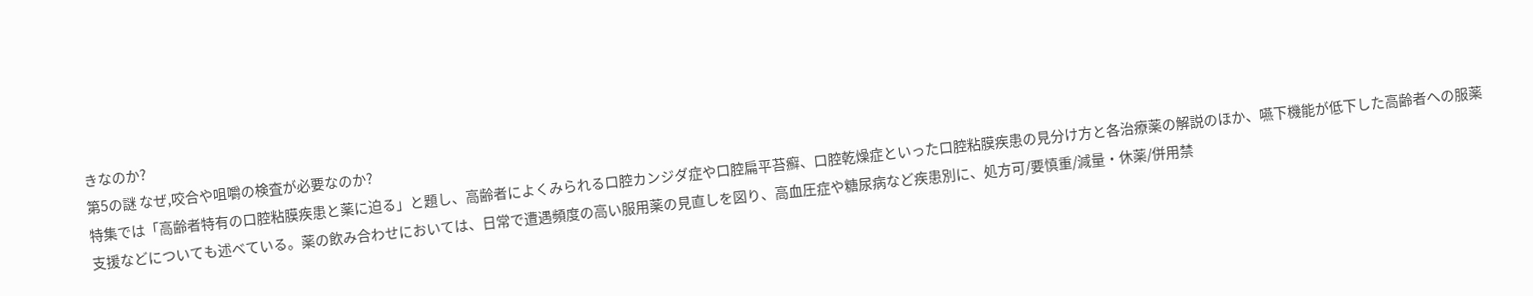きなのか?
第5の謎 なぜ,咬合や咀嚼の検査が必要なのか?
特集では「高齢者特有の口腔粘膜疾患と薬に迫る」と題し、高齢者によくみられる口腔カンジダ症や口腔扁平苔癬、口腔乾燥症といった口腔粘膜疾患の見分け方と各治療薬の解説のほか、嚥下機能が低下した高齢者への服薬支援などについても述べている。薬の飲み合わせにおいては、日常で遭遇頻度の高い服用薬の見直しを図り、高血圧症や糖尿病など疾患別に、処方可/要慎重/減量・休薬/併用禁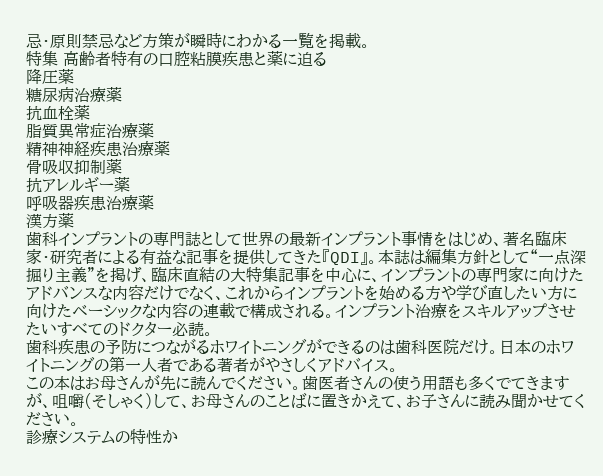忌・原則禁忌など方策が瞬時にわかる一覧を掲載。
特集 高齢者特有の口腔粘膜疾患と薬に迫る
降圧薬
糖尿病治療薬
抗血栓薬
脂質異常症治療薬
精神神経疾患治療薬
骨吸収抑制薬
抗アレルギー薬
呼吸器疾患治療薬
漢方薬
歯科インプラントの専門誌として世界の最新インプラント事情をはじめ、著名臨床家・研究者による有益な記事を提供してきた『QDI』。本誌は編集方針として“一点深掘り主義”を掲げ、臨床直結の大特集記事を中心に、インプラントの専門家に向けたアドバンスな内容だけでなく、これからインプラントを始める方や学び直したい方に向けたベーシックな内容の連載で構成される。インプラント治療をスキルアップさせたいすべてのドクター必読。
歯科疾患の予防につながるホワイトニングができるのは歯科医院だけ。日本のホワイトニングの第一人者である著者がやさしくアドバイス。
この本はお母さんが先に読んでください。歯医者さんの使う用語も多くでてきますが、咀嚼(そしゃく)して、お母さんのことばに置きかえて、お子さんに読み聞かせてください。
診療システムの特性か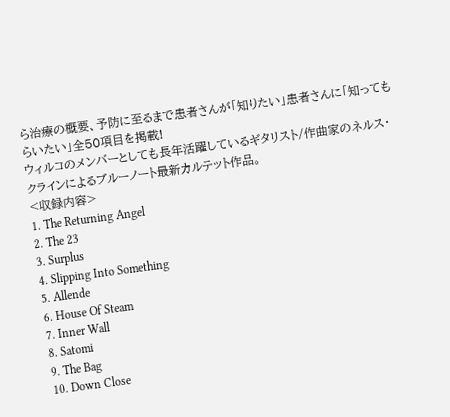ら治療の概要、予防に至るまで患者さんが「知りたい」患者さんに「知ってもらいたい」全50項目を掲載!
ウィルコのメンバーとしても長年活躍しているギタリスト/作曲家のネルス・クラインによるブルーノート最新カルテット作品。
<収録内容>
1. The Returning Angel
2. The 23
3. Surplus
4. Slipping Into Something
5. Allende
6. House Of Steam
7. Inner Wall
8. Satomi
9. The Bag
10. Down Close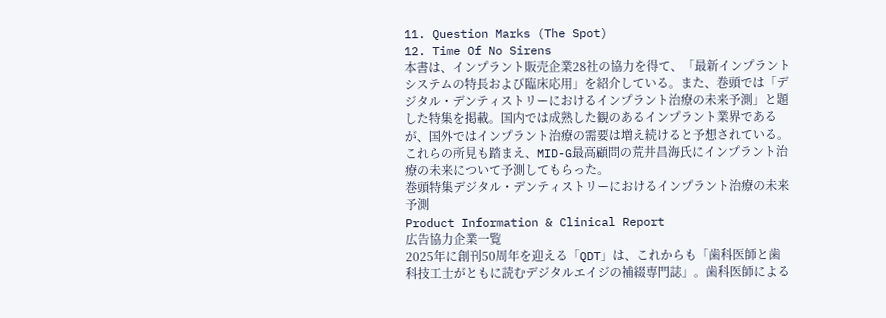11. Question Marks (The Spot)
12. Time Of No Sirens
本書は、インプラント販売企業28社の協力を得て、「最新インプラントシステムの特長および臨床応用」を紹介している。また、巻頭では「デジタル・デンティストリーにおけるインプラント治療の未来予測」と題した特集を掲載。国内では成熟した観のあるインプラント業界であるが、国外ではインプラント治療の需要は増え続けると予想されている。これらの所見も踏まえ、MID-G最高顧問の荒井昌海氏にインプラント治療の未来について予測してもらった。
巻頭特集デジタル・デンティストリーにおけるインプラント治療の未来予測
Product Information & Clinical Report
広告協力企業一覧
2025年に創刊50周年を迎える「QDT」は、これからも「歯科医師と歯科技工士がともに読むデジタルエイジの補綴専門誌」。歯科医師による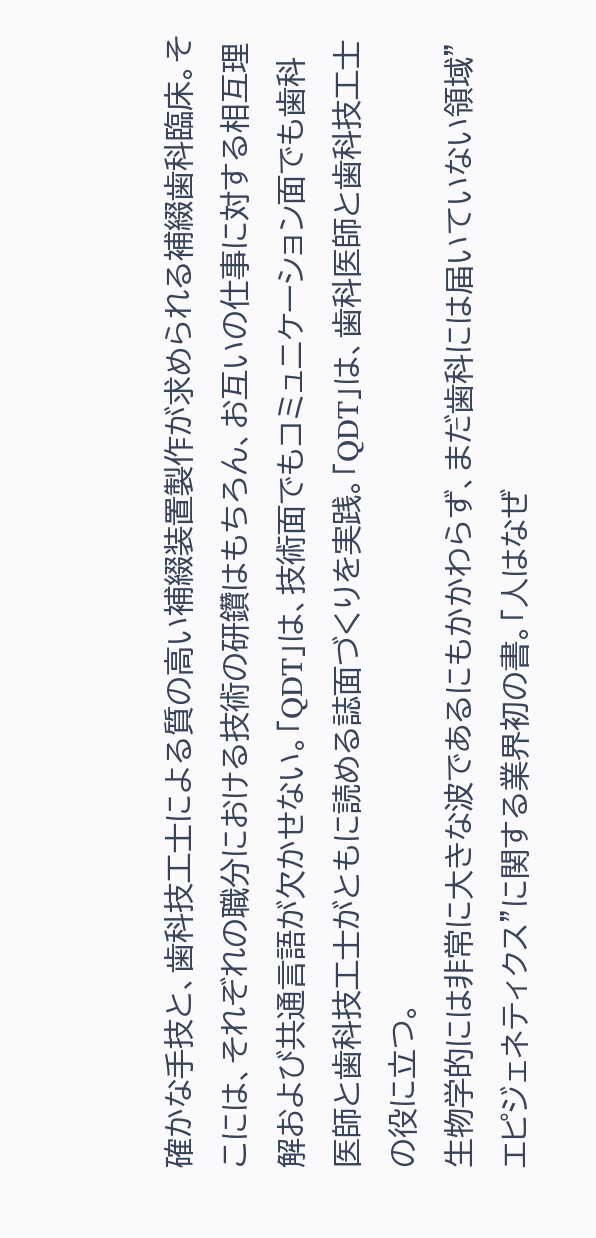確かな手技と、歯科技工士による質の高い補綴装置製作が求められる補綴歯科臨床。そこには、それぞれの職分における技術の研鑽はもちろん、お互いの仕事に対する相互理解および共通言語が欠かせない。「QDT」は、技術面でもコミュニケーション面でも歯科医師と歯科技工士がともに読める誌面づくりを実践。「QDT」は、歯科医師と歯科技工士の役に立つ。
生物学的には非常に大きな波であるにもかかわらず、まだ歯科には届いていない領域”エピジェネティクス”に関する業界初の書。「人はなぜ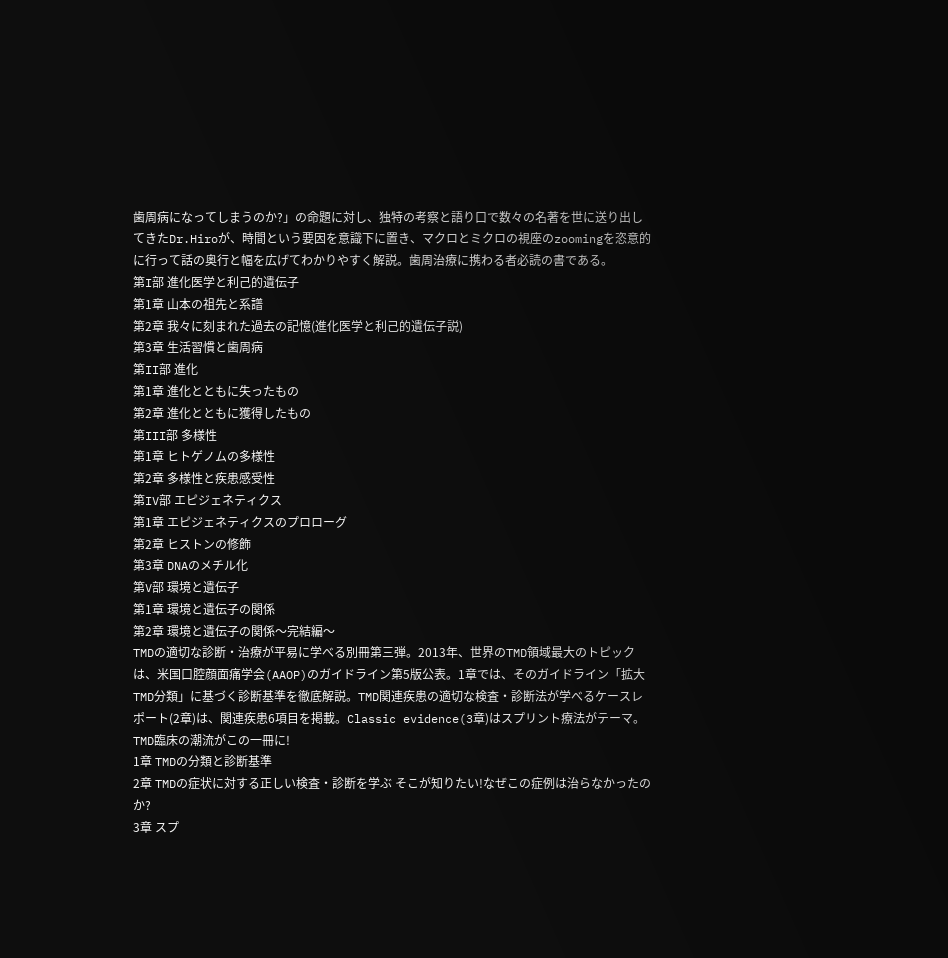歯周病になってしまうのか?」の命題に対し、独特の考察と語り口で数々の名著を世に送り出してきたDr.Hiroが、時間という要因を意識下に置き、マクロとミクロの視座のzoomingを恣意的に行って話の奥行と幅を広げてわかりやすく解説。歯周治療に携わる者必読の書である。
第I部 進化医学と利己的遺伝子
第1章 山本の祖先と系譜
第2章 我々に刻まれた過去の記憶(進化医学と利己的遺伝子説)
第3章 生活習慣と歯周病
第II部 進化
第1章 進化とともに失ったもの
第2章 進化とともに獲得したもの
第III部 多様性
第1章 ヒトゲノムの多様性
第2章 多様性と疾患感受性
第IV部 エピジェネティクス
第1章 エピジェネティクスのプロローグ
第2章 ヒストンの修飾
第3章 DNAのメチル化
第V部 環境と遺伝子
第1章 環境と遺伝子の関係
第2章 環境と遺伝子の関係〜完結編〜
TMDの適切な診断・治療が平易に学べる別冊第三弾。2013年、世界のTMD領域最大のトピックは、米国口腔顔面痛学会(AAOP)のガイドライン第5版公表。1章では、そのガイドライン「拡大TMD分類」に基づく診断基準を徹底解説。TMD関連疾患の適切な検査・診断法が学べるケースレポート(2章)は、関連疾患6項目を掲載。Classic evidence(3章)はスプリント療法がテーマ。TMD臨床の潮流がこの一冊に!
1章 TMDの分類と診断基準
2章 TMDの症状に対する正しい検査・診断を学ぶ そこが知りたい!なぜこの症例は治らなかったのか?
3章 スプ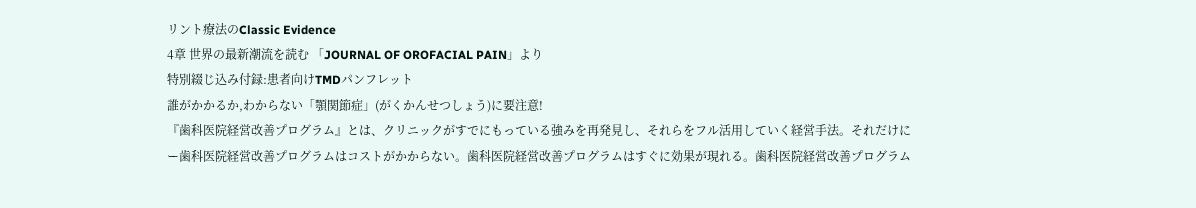リント療法のClassic Evidence
4章 世界の最新潮流を読む 「JOURNAL OF OROFACIAL PAIN」より
特別綴じ込み付録:患者向けTMDパンフレット
誰がかかるか,わからない「顎関節症」(がくかんせつしょう)に要注意!
『歯科医院経営改善プログラム』とは、クリニックがすでにもっている強みを再発見し、それらをフル活用していく経営手法。それだけにー歯科医院経営改善プログラムはコストがかからない。歯科医院経営改善プログラムはすぐに効果が現れる。歯科医院経営改善プログラム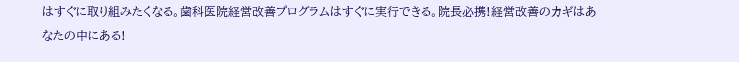はすぐに取り組みたくなる。歯科医院経営改善プログラムはすぐに実行できる。院長必携!経営改善のカギはあなたの中にある!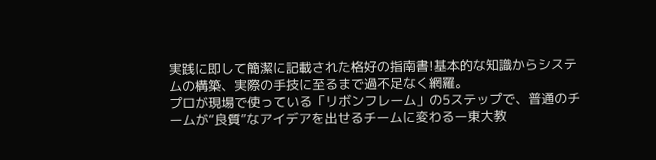実践に即して簡潔に記載された格好の指南書!基本的な知識からシステムの構築、実際の手技に至るまで過不足なく網羅。
プロが現場で使っている「リボンフレーム」の5ステップで、普通のチームが“良質”なアイデアを出せるチームに変わるー東大教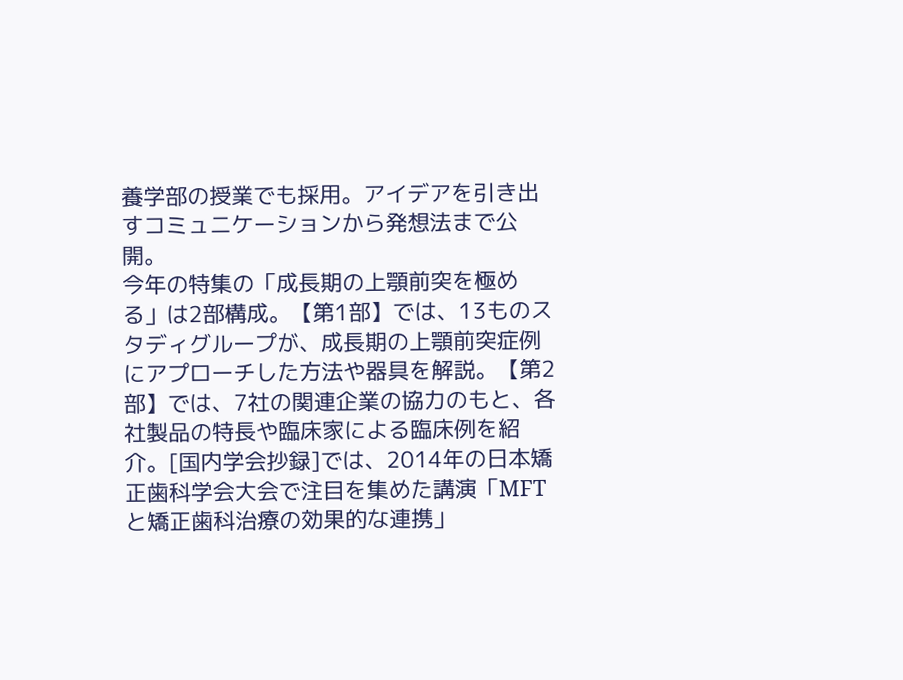養学部の授業でも採用。アイデアを引き出すコミュニケーションから発想法まで公開。
今年の特集の「成長期の上顎前突を極める」は2部構成。【第1部】では、13ものスタディグループが、成長期の上顎前突症例にアプローチした方法や器具を解説。【第2部】では、7社の関連企業の協力のもと、各社製品の特長や臨床家による臨床例を紹介。[国内学会抄録]では、2014年の日本矯正歯科学会大会で注目を集めた講演「MFTと矯正歯科治療の効果的な連携」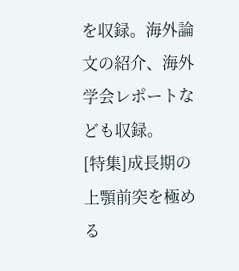を収録。海外論文の紹介、海外学会レポートなども収録。
[特集]成長期の上顎前突を極める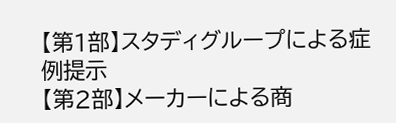【第1部】スタディグループによる症例提示
【第2部】メーカーによる商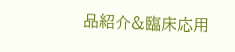品紹介&臨床応用